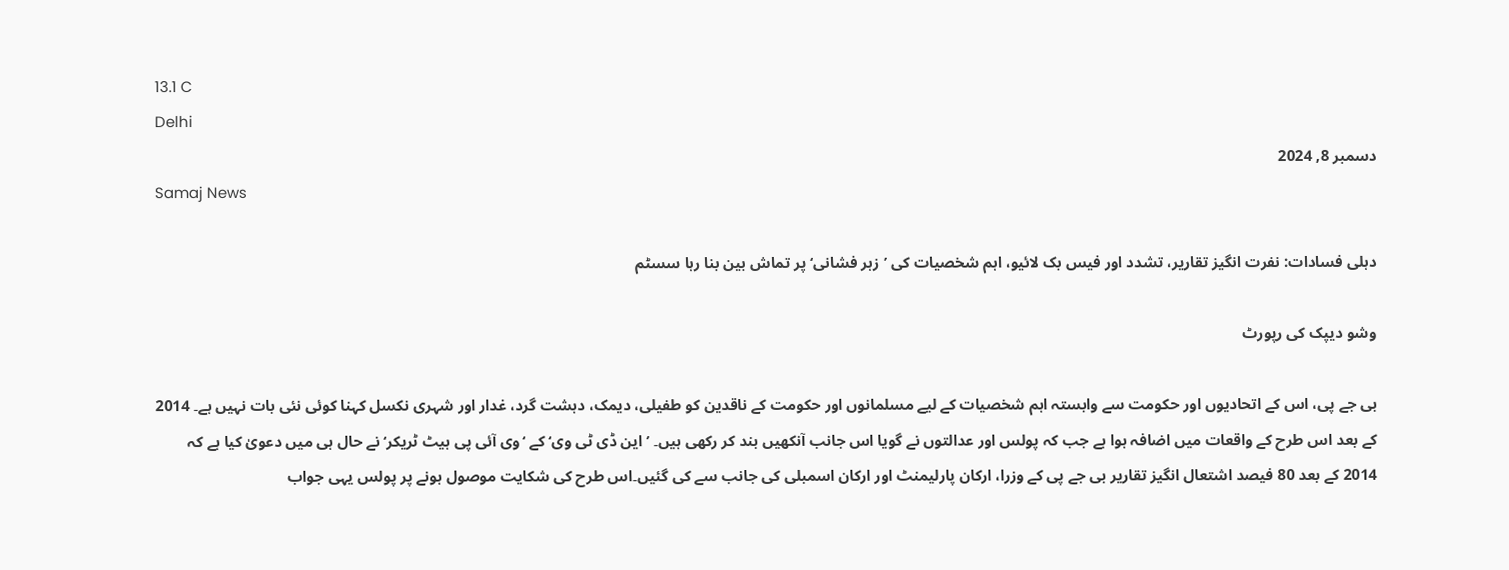13.1 C
Delhi
دسمبر 8, 2024
Samaj News

دہلی فسادات: نفرت انگیز تقاریر، تشدد اور فیس بک لائیو، اہم شخصیات کی ’زہر فشانی‘ پر تماش بین بنا رہا سسٹم

وشو دیپک کی رپورٹ

بی جے پی، اس کے اتحادیوں اور حکومت سے وابستہ اہم شخصیات کے لیے مسلمانوں اور حکومت کے ناقدین کو طفیلی، دیمک، دہشت گرد، غدار اور شہری نکسل کہنا کوئی نئی بات نہیں ہے۔ 2014 کے بعد اس طرح کے واقعات میں اضافہ ہوا ہے جب کہ پولس اور عدالتوں نے گویا اس جانب آنکھیں بند کر رکھی ہیں۔ ’این ڈی ٹی وی‘ کے ‘وی آئی پی ہیٹ ٹریکر‘ نے حال ہی میں دعویٰ کیا ہے کہ 2014 کے بعد 80 فیصد اشتعال انگیز تقاریر بی جے پی کے وزرا، ارکان پارلیمنٹ اور ارکان اسمبلی کی جانب سے کی گئیں۔اس طرح کی شکایت موصول ہونے پر پولس یہی جواب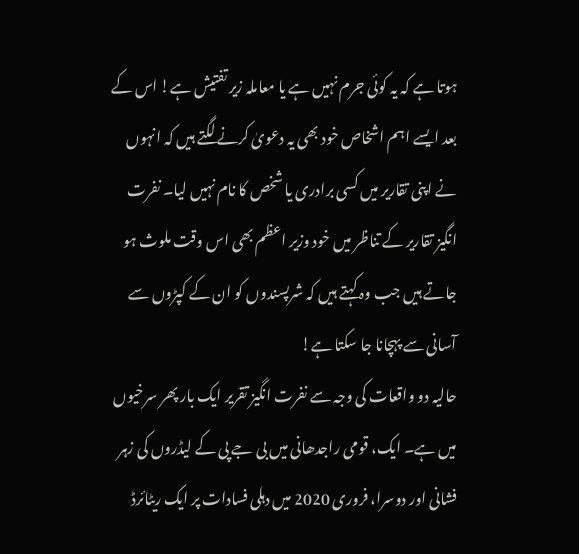ہوتا ہے کہ یہ کوئی جرم نہیں ہے یا معاملہ زیر تفتیش ہے! اس کے بعد ایسے اہم اشخاص خود بھی یہ دعویٰ کرنے لگتے ہیں کہ انہوں نے اپنی تقاریر میں کسی برادری یا شخص کا نام نہیں لیا۔ نفرت انگیز تقاریر کے تناظر میں خود وزیر اعظم بھی اس وقت ملوث ہو جاتے ہیں جب وہ کہتے ہیں کہ شرپسندوں کو ان کے کپڑوں سے آسانی سے پہچانا جا سکتا ہے!
حالیہ دو واقعات کی وجہ سے نفرت انگیز تقریر ایک بار پھر سرخیوں میں ہے۔ ایک، قومی راجدھانی میں بی جے پی کے لیڈروں کی زہر فشانی اور دوسرا، فروری 2020 میں دہلی فسادات پر ایک ریٹائرڈ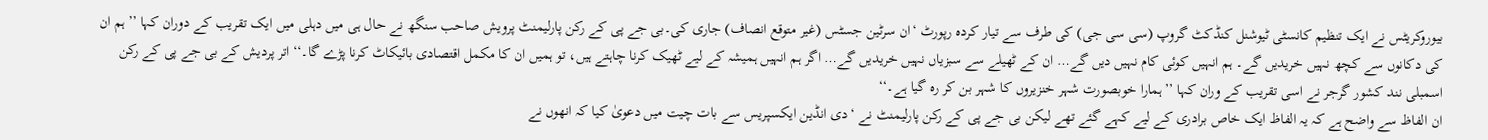بیوروکریٹس نے ایک تنظیم کانسٹی ٹیوشنل کنڈکٹ گروپ (سی سی جی) کی طرف سے تیار کردہ رپورٹ ‘ان سرٹین جسٹس (غیر متوقع انصاف) جاری کی۔بی جے پی کے رکن پارلیمنٹ پرویش صاحب سنگھ نے حال ہی میں دہلی میں ایک تقریب کے دوران کہا ’’ہم ان کی دکانوں سے کچھ نہیں خریدیں گے۔ ہم انہیں کوئی کام نہیں دیں گے… ان کے ٹھیلے سے سبزیاں نہیں خریدیں گے… اگر ہم انہیں ہمیشہ کے لیے ٹھیک کرنا چاہتے ہیں، تو ہمیں ان کا مکمل اقتصادی بائیکاٹ کرنا پڑے گا۔‘‘ اتر پردیش کے بی جے پی کے رکن اسمبلی نند کشور گرجر نے اسی تقریب کے وران کہا ’’ہمارا خوبصورت شہر خنزیروں کا شہر بن کر رہ گیا ہے۔‘‘
ان الفاظ سے واضح ہے کہ یہ الفاظ ایک خاص برادری کے لیے کہے گئے تھے لیکن بی جے پی کے رکن پارلیمنٹ نے ‘دی انڈین ایکسپریس سے بات چیت میں دعویٰ کیا کہ انھوں نے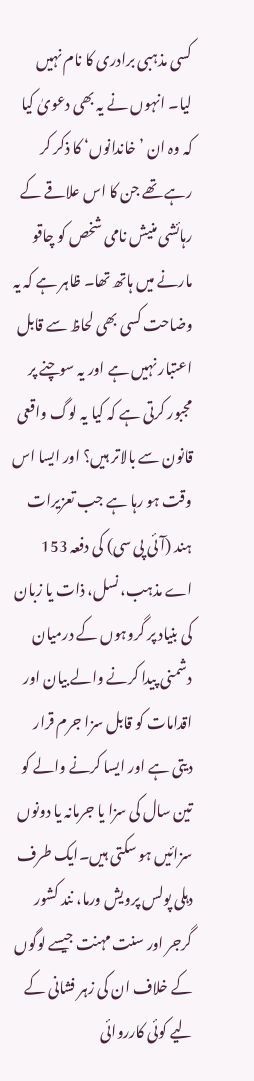کسی مذہبی برادری کا نام نہیں لیا۔ انہوں نے یہ بھی دعویٰ کیا کہ وہ ان ’خاندانوں‘ کا ذکر کر رہے تھے جن کا اس علاقے کے رہائشی منیش نامی شخص کو چاقو مارنے میں ہاتھ تھا۔ ظاہر ہے کہ یہ وضاحت کسی بھی لحاظ سے قابل اعتبار نہیں ہے اور یہ سوچنے پر مجبور کرتی ہے کہ کیا یہ لوگ واقعی قانون سے بالاتر ہیں؟ اور ایسا اس وقت ہو رہا ہے جب تعزیرات ہند (آئی پی سی) کی دفعہ 153 اے مذہب، نسل، ذات یا زبان کی بنیاد پر گروہوں کے درمیان دشمنی پیدا کرنے والے بیان اور اقدامات کو قابل سزا جرم قرار دیتی ہے اور ایسا کرنے والے کو تین سال کی سزا یا جرمانہ یا دونوں سزائیں ہو سکتی ہیں۔ایک طرف دہلی پولس پرویش ورما، نند کشور گرجر اور سنت مہنت جیسے لوگوں کے خلاف ان کی زہر فشانی کے لیے کوئی کارروائی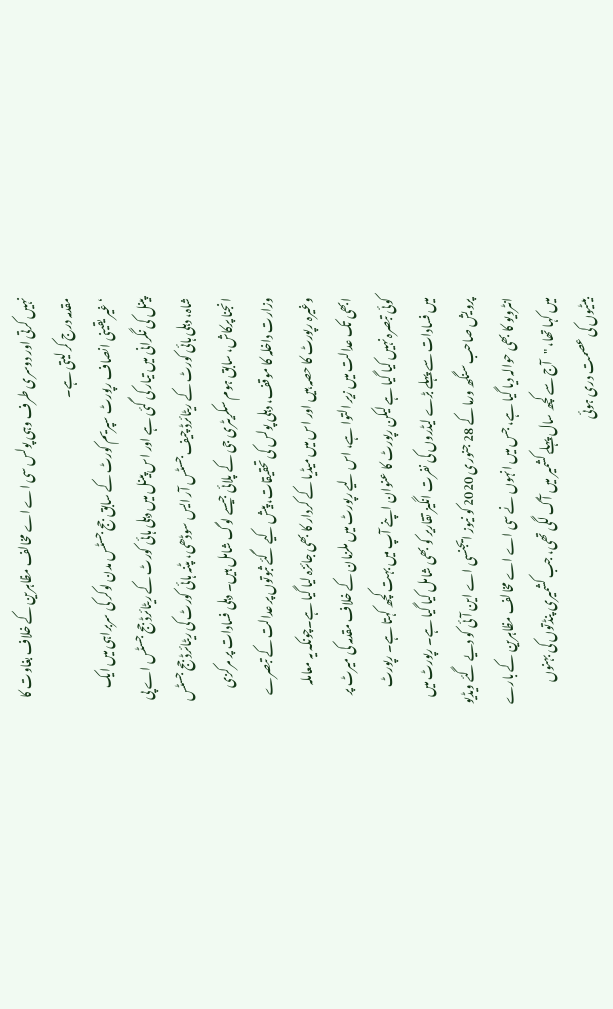نہیں کرتی اور دوسری طرف وہی پولس سی اے اے مخالف مظاہرین کے خلاف بغاوت کا مقدمہ درج کر لیتی ہے۔
‘غیر یقینی انصاف رپورٹ سپریم کورٹ کے سابق جج جسٹس مدن لوکر کی سربراہی میں ایک پینل کی نگرانی میں تیار کی گئی ہے اور اس پینل میں دہلی ہائی کورٹ کے ریٹائرڈ جج جسٹس اے پی شاہ، دہلی ہائی کورٹ کے ریٹائرڈ چیف جسٹس آر ایس سوڈھی، پٹنہ ہائی کورٹ کی ریٹائرڈ جج جسٹس انجنا پرکاش، سابق ہوم سکریٹری جی کے پلائی جیسے لوگ شامل ہیں۔ دہلی فسادات پر مرکزی وزارت داخلہ کا موقف، دہلی پولس کی تحقیقات، پیش کیے گئے ثبوتوں پر عدالت کے تبصرے وغیرہ رپورٹ کا حصہ ہیں اور اس میں میڈیا کے کردار کا بھی جائزہ لیا گیا ہے۔چونکہ یہ معاملہ ابھی تک عدالت میں زیر التوا ہے، اس لیے رپورٹ میں ملزمان کے خلاف مقدمہ کی میرٹ پر کوئی تبصرہ نہیں کیا گیا ہے لیکن رپورٹ کا عنوان اپنے آپ میں بہت کچھ کہتا ہے۔ رپورٹ میں فسادات سے پہلے بڑے لیڈروں کی نفرت انگیز تقاریر کو بھی شامل کیا گیا ہے۔ رپورٹ میں پرویش صاحب سنگھ ورما کے 28 جنوری 2020 کو نیوز ایجنسی اے این آئی کو دیے گئے ویڈیو انٹرویو کا بھی حوالہ دیا گیا ہے، جس میں انہوں نے سی اے اے مخالف مظاہرین کے بارے میں کہا تھا، "آج سے کچھ سال پہلے کشمیر میں آگ لگی تھی، جب کشمیری پنڈتوں کی بہنوں بیٹیوں کی عصمت دری ہوئی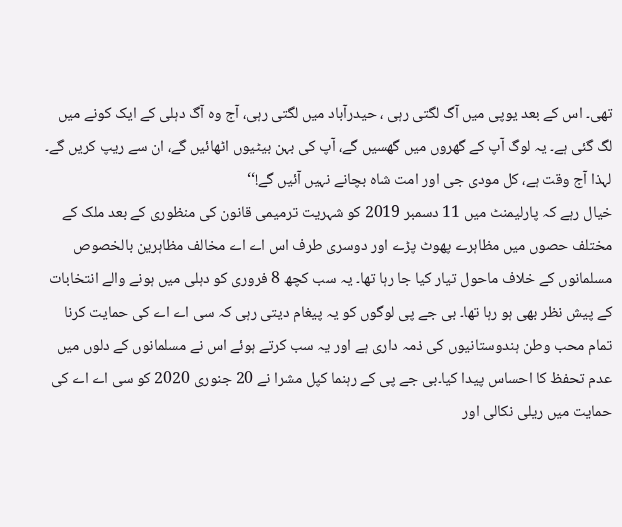تھی۔ اس کے بعد یوپی میں آگ لگتی رہی ، حیدرآباد میں لگتی رہی، آج وہ آگ دہلی کے ایک کونے میں لگ گئی ہے۔ یہ لوگ آپ کے گھروں میں گھسیں گے، آپ کی بہن بیٹیوں اٹھائیں گے، ان سے ریپ کریں گے۔ لہذا آج وقت ہے، کل مودی جی اور امت شاہ بچانے نہیں آئیں گے!‘‘
خیال رہے کہ پارلیمنٹ میں 11 دسمبر 2019 کو شہریت ترمیمی قانون کی منظوری کے بعد ملک کے مختلف حصوں میں مظاہرے پھوٹ پڑے اور دوسری طرف اس اے اے مخالف مظاہرین بالخصوص مسلمانوں کے خلاف ماحول تیار کیا جا رہا تھا۔ یہ سب کچھ 8 فروری کو دہلی میں ہونے والے انتخابات کے پیش نظر بھی ہو رہا تھا۔ بی جے پی لوگوں کو یہ پیغام دیتی رہی کہ سی اے اے کی حمایت کرنا تمام محب وطن ہندوستانیوں کی ذمہ داری ہے اور یہ سب کرتے ہوئے اس نے مسلمانوں کے دلوں میں عدم تحفظ کا احساس پیدا کیا۔بی جے پی کے رہنما کپل مشرا نے 20 جنوری 2020 کو سی اے اے کی حمایت میں ریلی نکالی اور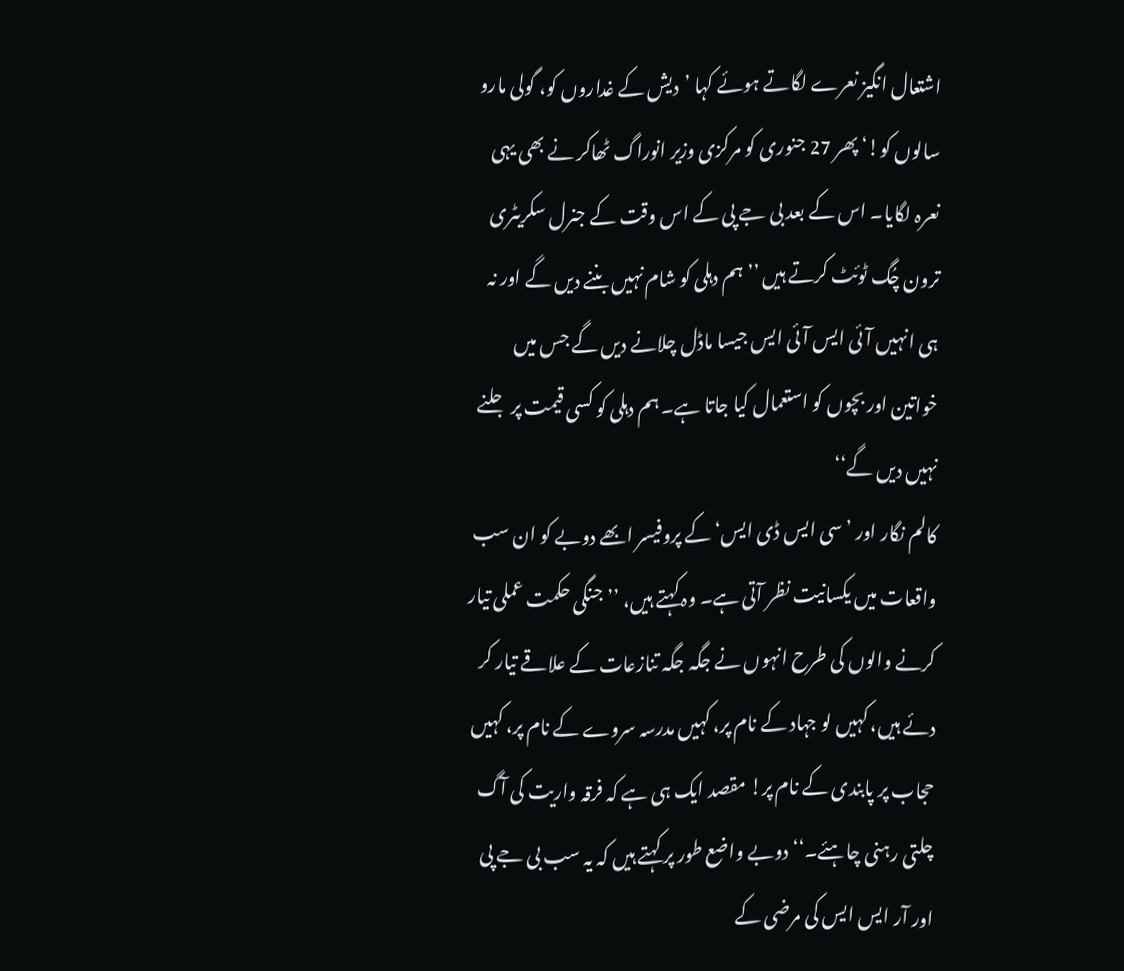اشتعال انگیز نعرے لگاتے ہوئے کہا ’دیش کے غداروں کو، گولی مارو سالوں کو!‘ پھر 27 جنوری کو مرکزی وزیر انوراگ ٹھاکر نے بھی یہی نعرہ لگایا۔ اس کے بعد بی جے پی کے اس وقت کے جنرل سکریٹری ترون چُگ ٹوئٹ کرتے ہیں ’’ہم دہلی کو شام نہیں بننے دیں گے اور نہ ہی انہیں آئی ایس آئی ایس جیسا ماڈل چلانے دیں گے جس میں خواتین اور بچوں کو استعمال کیا جاتا ہے۔ ہم دہلی کو کسی قیمت پر جلنے نہیں دیں گے‘‘
کالم نگار اور ’سی ایس ڈی ایس‘ کے پروفیسر ابھے دوبے کو ان سب واقعات میں یکسانیت نظر آتی ہے۔ وہ کہتے ہیں، ’’جنگی حکمت عملی تیار کرنے والوں کی طرح انہوں نے جگہ جگہ تنازعات کے علاقے تیار کر دئے ہیں، کہیں لو جہاد کے نام پر، کہیں مدرسہ سروے کے نام پر، کہیں حجاب پر پابندی کے نام پر! مقصد ایک ہی ہے کہ فرقہ واریت کی آگ چلتی رہنی چاہئے۔‘‘ دوبے واضع طور پر کہتے ہیں کہ یہ سب بی جے پی اور آر ایس ایس کی مرضی کے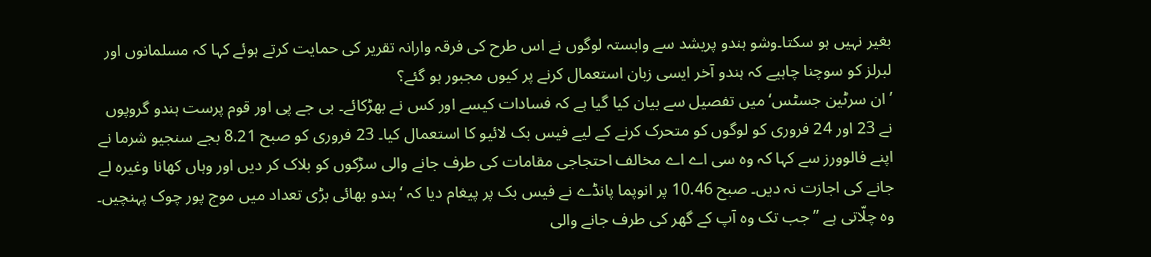بغیر نہیں ہو سکتا۔وشو ہندو پریشد سے وابستہ لوگوں نے اس طرح کی فرقہ وارانہ تقریر کی حمایت کرتے ہوئے کہا کہ مسلمانوں اور لبرلز کو سوچنا چاہیے کہ ہندو آخر ایسی زبان استعمال کرنے پر کیوں مجبور ہو گئے؟
’ان سرٹین جسٹس‘ میں تفصیل سے بیان کیا گیا ہے کہ فسادات کیسے اور کس نے بھڑکائے۔ بی جے پی اور قوم پرست ہندو گروپوں نے 23 اور 24 فروری کو لوگوں کو متحرک کرنے کے لیے فیس بک لائیو کا استعمال کیا۔ 23 فروری کو صبح 8.21 بجے سنجیو شرما نے اپنے فالوورز سے کہا کہ وہ سی اے اے مخالف احتجاجی مقامات کی طرف جانے والی سڑکوں کو بلاک کر دیں اور وہاں کھانا وغیرہ لے جانے کی اجازت نہ دیں۔ صبح 10.46 پر انوپما پانڈے نے فیس بک پر پیغام دیا کہ ‘ہندو بھائی بڑی تعداد میں موج پور چوک پہنچیں۔ وہ چلّاتی ہے ’’جب تک وہ آپ کے گھر کی طرف جانے والی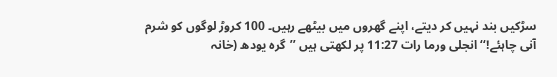سڑکیں بند نہیں کر دیتے، اپنے گھروں میں بیٹھے رہیں۔ 100 کروڑ لوگوں کو شرم آنی چاہئے!‘‘ انجلی ورما رات 11:27 پر لکھتی ہیں ’’گرہ یودھ (خانہ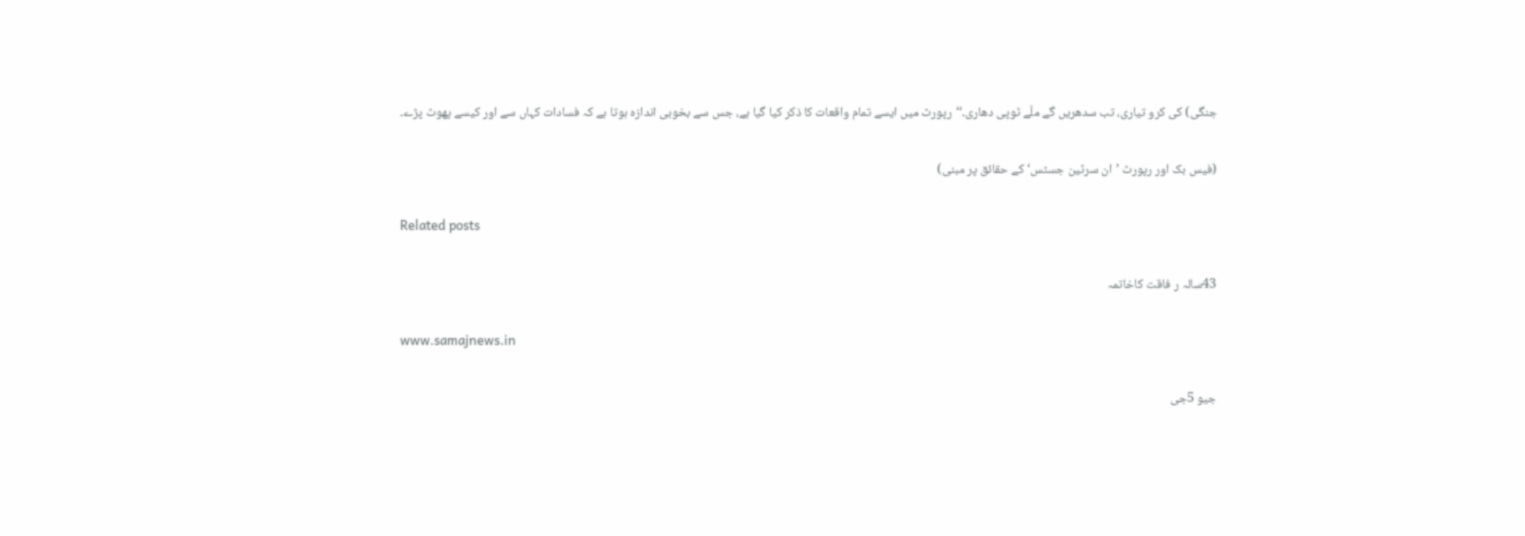جنگی) کی کرو تیاری، تب سدھریں گے ملّے ٹوپی دھاری۔‘‘رپورٹ میں ایسے تمام واقعات کا ذکر کیا گیا ہے، جس سے بخوبی اندازہ ہوتا ہے کہ فسادات کہاں سے اور کیسے پھوٹ پڑے۔

(فیس بک اور رپورٹ ’ان سرٹین جسٹس‘ کے حقائق پر مبنی)

Related posts

43سالہ ر فاقت کاخاتمہ

www.samajnews.in

جیو 5جی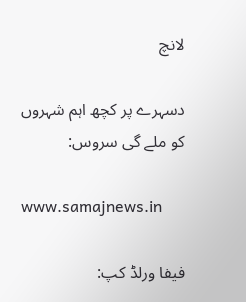لانچ

دسہرے پر کچھ اہم شہروں کو ملے گی سروس:

www.samajnews.in

فیفا ورلڈ کپ: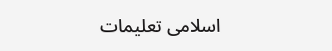اسلامی تعلیمات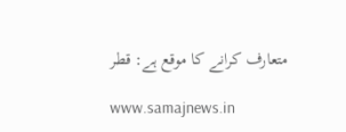متعارف کرانے کا موقع ہے: قطر

www.samajnews.in